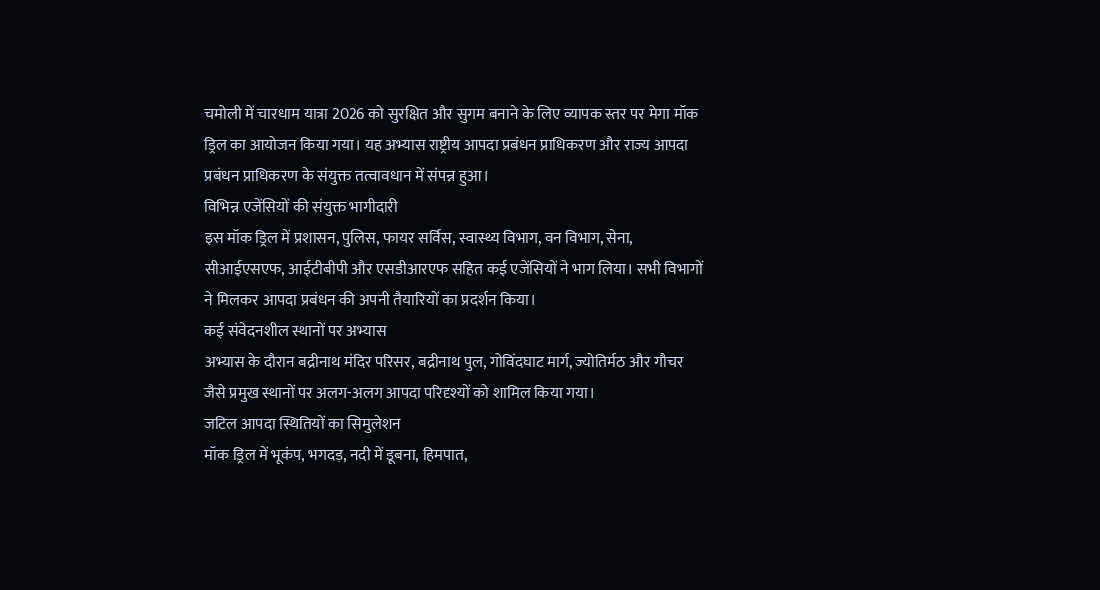चमोली में चारधाम यात्रा 2026 को सुरक्षित और सुगम बनाने के लिए व्यापक स्तर पर मेगा मॉक ड्रिल का आयोजन किया गया। यह अभ्यास राष्ट्रीय आपदा प्रबंधन प्राधिकरण और राज्य आपदा प्रबंधन प्राधिकरण के संयुक्त तत्वावधान में संपन्न हुआ।
विभिन्न एजेंसियों की संयुक्त भागीदारी
इस मॉक ड्रिल में प्रशासन, पुलिस, फायर सर्विस, स्वास्थ्य विभाग, वन विभाग, सेना, सीआईएसएफ, आईटीबीपी और एसडीआरएफ सहित कई एजेंसियों ने भाग लिया। सभी विभागों ने मिलकर आपदा प्रबंधन की अपनी तैयारियों का प्रदर्शन किया।
कई संवेदनशील स्थानों पर अभ्यास
अभ्यास के दौरान बद्रीनाथ मंदिर परिसर, बद्रीनाथ पुल, गोविंदघाट मार्ग, ज्योतिर्मठ और गौचर जैसे प्रमुख स्थानों पर अलग-अलग आपदा परिदृश्यों को शामिल किया गया।
जटिल आपदा स्थितियों का सिमुलेशन
मॉक ड्रिल में भूकंप, भगदड़, नदी में डूबना, हिमपात,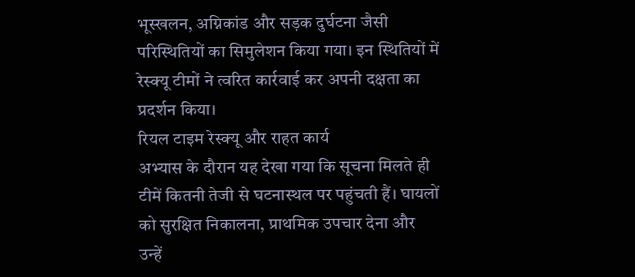भूस्खलन, अग्निकांड और सड़क दुर्घटना जैसी परिस्थितियों का सिमुलेशन किया गया। इन स्थितियों में रेस्क्यू टीमों ने त्वरित कार्रवाई कर अपनी दक्षता का प्रदर्शन किया।
रियल टाइम रेस्क्यू और राहत कार्य
अभ्यास के दौरान यह देखा गया कि सूचना मिलते ही टीमें कितनी तेजी से घटनास्थल पर पहुंचती हैं। घायलों को सुरक्षित निकालना, प्राथमिक उपचार देना और उन्हें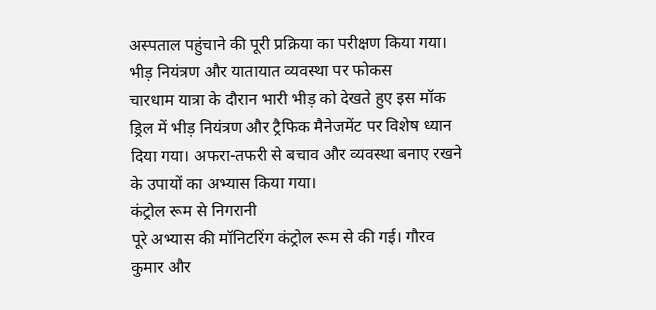अस्पताल पहुंचाने की पूरी प्रक्रिया का परीक्षण किया गया।
भीड़ नियंत्रण और यातायात व्यवस्था पर फोकस
चारधाम यात्रा के दौरान भारी भीड़ को देखते हुए इस मॉक ड्रिल में भीड़ नियंत्रण और ट्रैफिक मैनेजमेंट पर विशेष ध्यान दिया गया। अफरा-तफरी से बचाव और व्यवस्था बनाए रखने के उपायों का अभ्यास किया गया।
कंट्रोल रूम से निगरानी
पूरे अभ्यास की मॉनिटरिंग कंट्रोल रूम से की गई। गौरव कुमार और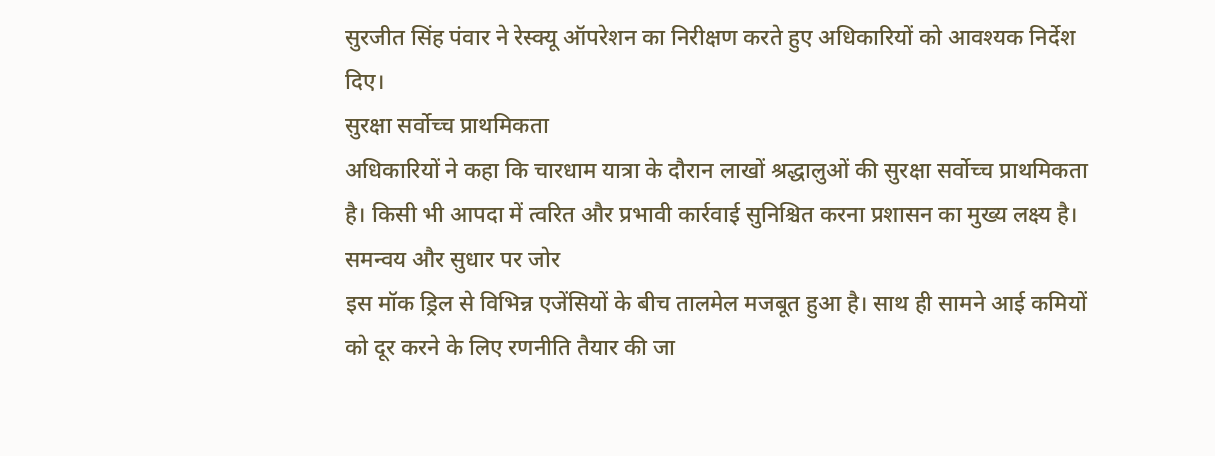सुरजीत सिंह पंवार ने रेस्क्यू ऑपरेशन का निरीक्षण करते हुए अधिकारियों को आवश्यक निर्देश दिए।
सुरक्षा सर्वोच्च प्राथमिकता
अधिकारियों ने कहा कि चारधाम यात्रा के दौरान लाखों श्रद्धालुओं की सुरक्षा सर्वोच्च प्राथमिकता है। किसी भी आपदा में त्वरित और प्रभावी कार्रवाई सुनिश्चित करना प्रशासन का मुख्य लक्ष्य है।
समन्वय और सुधार पर जोर
इस मॉक ड्रिल से विभिन्न एजेंसियों के बीच तालमेल मजबूत हुआ है। साथ ही सामने आई कमियों को दूर करने के लिए रणनीति तैयार की जा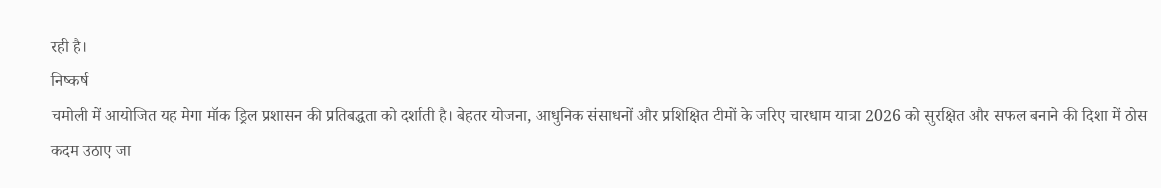रही है।
निष्कर्ष
चमोली में आयोजित यह मेगा मॉक ड्रिल प्रशासन की प्रतिबद्धता को दर्शाती है। बेहतर योजना, आधुनिक संसाधनों और प्रशिक्षित टीमों के जरिए चारधाम यात्रा 2026 को सुरक्षित और सफल बनाने की दिशा में ठोस कदम उठाए जा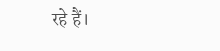रहे हैं।